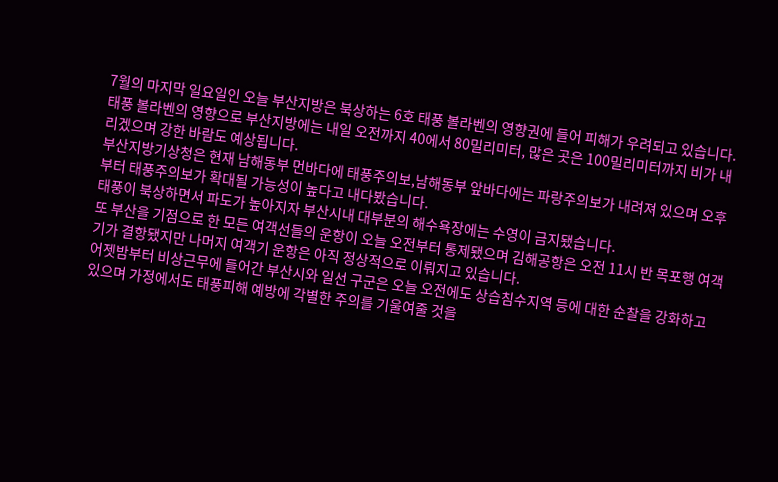7월의 마지막 일요일인 오늘 부산지방은 북상하는 6호 태풍 볼라벤의 영향권에 들어 피해가 우려되고 있습니다.
태풍 볼라벤의 영향으로 부산지방에는 내일 오전까지 40에서 80밀리미터, 많은 곳은 100밀리미터까지 비가 내리겠으며 강한 바람도 예상됩니다.
부산지방기상청은 현재 남해동부 먼바다에 태풍주의보,남해동부 앞바다에는 파랑주의보가 내려져 있으며 오후부터 태풍주의보가 확대될 가능성이 높다고 내다봤습니다.
태풍이 북상하면서 파도가 높아지자 부산시내 대부분의 해수욕장에는 수영이 금지됐습니다.
또 부산을 기점으로 한 모든 여객선들의 운항이 오늘 오전부터 통제됐으며 김해공항은 오전 11시 반 목포행 여객기가 결항됐지만 나머지 여객기 운항은 아직 정상적으로 이뤄지고 있습니다.
어젯밤부터 비상근무에 들어간 부산시와 일선 구군은 오늘 오전에도 상습침수지역 등에 대한 순찰을 강화하고 있으며 가정에서도 태풍피해 예방에 각별한 주의를 기울여줄 것을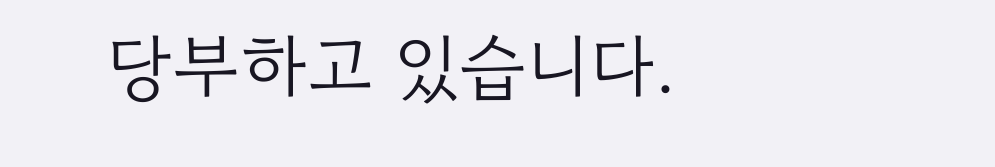당부하고 있습니다.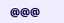@@@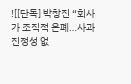![[단독] 박창진 “회사가 조직적 은폐…사과 진정성 없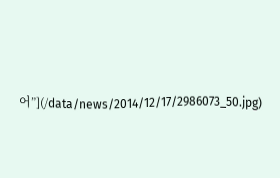어”](/data/news/2014/12/17/2986073_50.jpg)